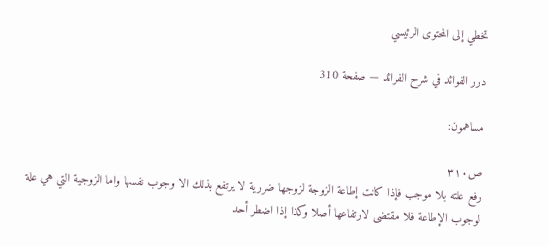تخطي إلى المحتوى الرئيسي

درر الفوائد في شرح الفرائد — صفحة 310

مساهمون:

ص٣١٠
رفع علته بلا موجب فإذا كانت إطاعة الزوجة لزوجها ضررية لا يرتفع بذلك الا وجوب نفسها واما الزوجية التي هي علة لوجوب الإطاعة فلا مقتضى لارتفاعها أصلا وكذا إذا اضطر أحد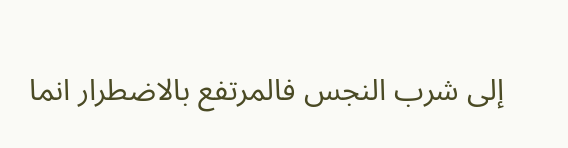إلى شرب النجس فالمرتفع بالاضطرار انما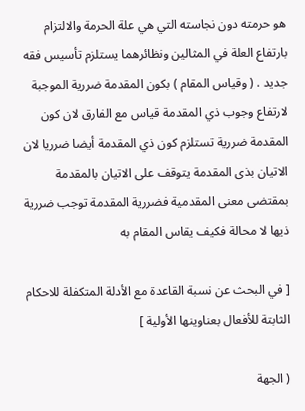هو حرمته دون نجاسته التي هي علة الحرمة والالتزام بارتفاع العلة في المثالين ونظائرهما يستلزم تأسيس فقه جديد . ( وقياس المقام ) بكون المقدمة ضررية الموجبة لارتفاع وجوب ذي المقدمة قياس مع الفارق لان كون المقدمة ضررية تستلزم كون ذي المقدمة أيضا ضرريا لان الاتيان بذى المقدمة يتوقف على الاتيان بالمقدمة بمقتضى معنى المقدمية فضررية المقدمة توجب ضررية ذيها لا محالة فكيف يقاس المقام به

[ في البحث عن نسبة القاعدة مع الأدلة المتكفلة للاحكام الثابتة للأفعال بعناوينها الأولية ]

( الجهة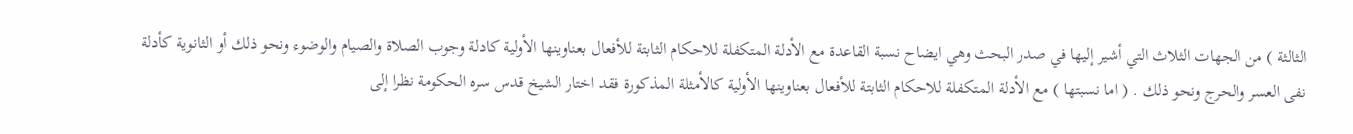الثالثة ) من الجهات الثلاث التي أشير إليها في صدر البحث وهي ايضاح نسبة القاعدة مع الأدلة المتكفلة للاحكام الثابتة للأفعال بعناوينها الأولية كادلة وجوب الصلاة والصيام والوضوء ونحو ذلك أو الثانوية كأدلة نفى العسر والحرج ونحو ذلك . ( اما نسبتها ) مع الأدلة المتكفلة للاحكام الثابتة للأفعال بعناوينها الأولية كالأمثلة المذكورة فقد اختار الشيخ قدس سره الحكومة نظرا إلى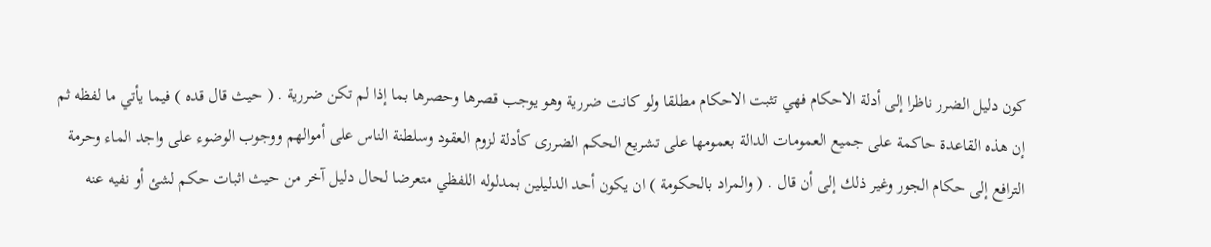كون دليل الضرر ناظرا إلى أدلة الاحكام فهي تثبت الاحكام مطلقا ولو كانت ضررية وهو يوجب قصرها وحصرها بما إذا لم تكن ضررية . ( حيث قال قده ) فيما يأتي ما لفظه ثم إن هذه القاعدة حاكمة على جميع العمومات الدالة بعمومها على تشريع الحكم الضررى كأدلة لزوم العقود وسلطنة الناس على أموالهم ووجوب الوضوء على واجد الماء وحرمة الترافع إلى حكام الجور وغير ذلك إلى أن قال . ( والمراد بالحكومة ) ان يكون أحد الدليلين بمدلوله اللفظي متعرضا لحال دليل آخر من حيث اثبات حكم لشئ أو نفيه عنه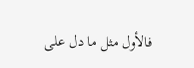فالأول مثل ما دل على